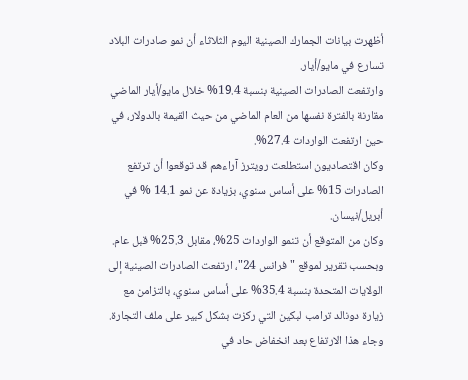أظهرت بيانات الجمارك الصينية اليوم الثلاثاء أن نمو صادرات البلاد تسارع في مايو/أيار.
وارتفعت الصادرات الصينية بنسبة 19.4% خلال مايو/أيار الماضي مقارنة بالفترة نفسها من العام الماضي من حيث القيمة بالدولار، في حين ارتفعت الواردات 27.4%.
وكان اقتصاديون استطلعت رويترز آراءهم قد توقعوا أن ترتفع الصادرات 15% على أساس سنوي، بزيادة عن نمو 14.1 % في أبريل/نيسان.
وكان من المتوقع أن تنمو الواردات 25%، مقابل 25.3% قبل عام.
وبحسب تقرير لموقع "فرانس 24"، ارتفعت الصادرات الصينية إلى الولايات المتحدة بنسبة 35.4% على أساس سنوي، بالتزامن مع زيارة دونالد ترامب لبكين التي ركزت بشكل كبير على ملف التجارة.
وجاء هذا الارتفاع بعد انخفاض حاد في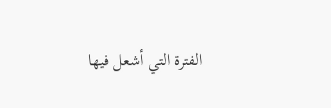الفترة التي أشعل فيها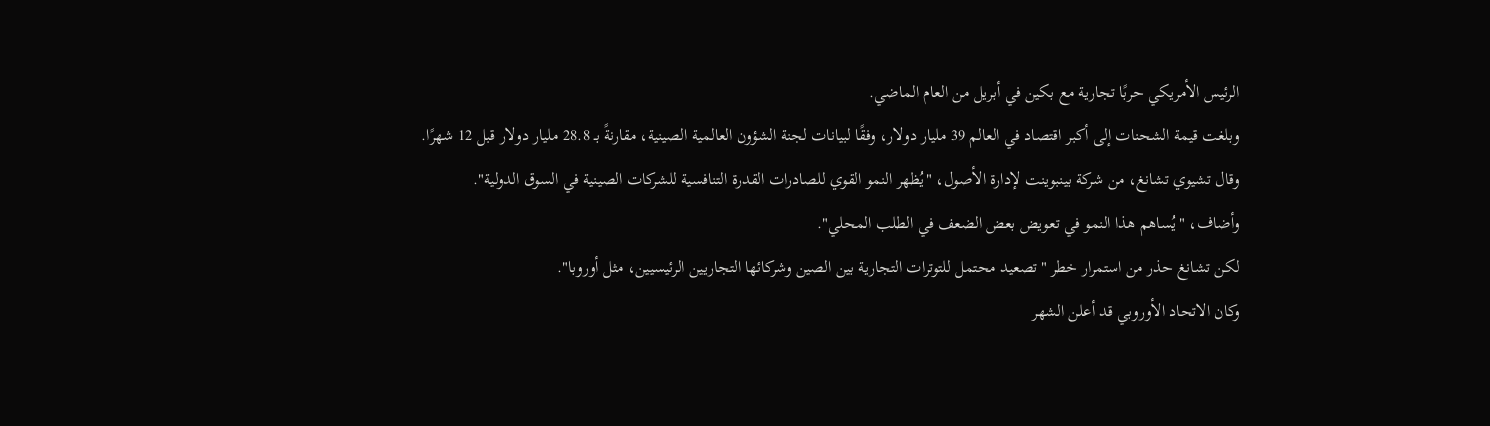الرئيس الأمريكي حربًا تجارية مع بكين في أبريل من العام الماضي.
وبلغت قيمة الشحنات إلى أكبر اقتصاد في العالم 39 مليار دولار، وفقًا لبيانات لجنة الشؤون العالمية الصينية، مقارنةً بـ 28.8 مليار دولار قبل 12 شهرًا.
وقال تشيوي تشانغ، من شركة بينبوينت لإدارة الأصول، "يُظهر النمو القوي للصادرات القدرة التنافسية للشركات الصينية في السوق الدولية".
وأضاف، "يُساهم هذا النمو في تعويض بعض الضعف في الطلب المحلي".
لكن تشانغ حذر من استمرار خطر "تصعيد محتمل للتوترات التجارية بين الصين وشركائها التجاريين الرئيسيين، مثل أوروبا".
وكان الاتحاد الأوروبي قد أعلن الشهر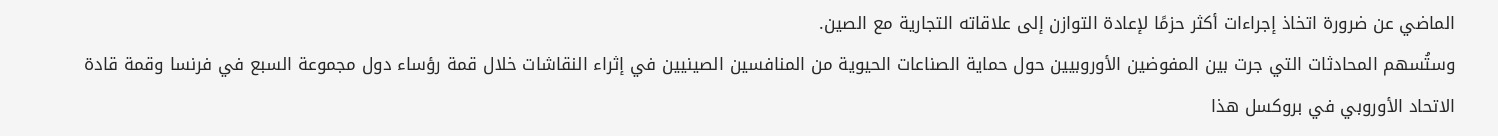الماضي عن ضرورة اتخاذ إجراءات أكثر حزمًا لإعادة التوازن إلى علاقاته التجارية مع الصين.
وستُسهم المحادثات التي جرت بين المفوضين الأوروبيين حول حماية الصناعات الحيوية من المنافسين الصينيين في إثراء النقاشات خلال قمة رؤساء دول مجموعة السبع في فرنسا وقمة قادة الاتحاد الأوروبي في بروكسل هذا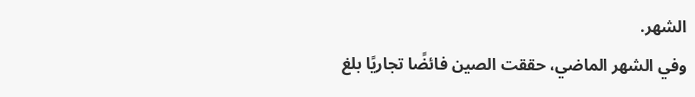الشهر.
وفي الشهر الماضي، حققت الصين فائضًا تجاريًا بلغ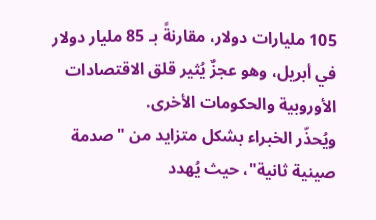105 مليارات دولار، مقارنةً بـ 85 مليار دولار في أبريل، وهو عجزٌ يُثير قلق الاقتصادات الأوروبية والحكومات الأخرى.
ويُحذّر الخبراء بشكل متزايد من "صدمة صينية ثانية"، حيث يُهدد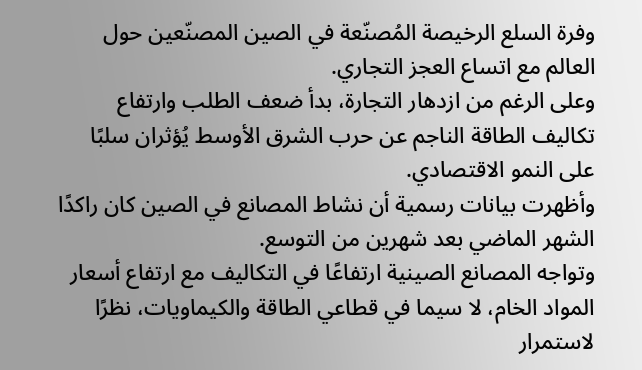وفرة السلع الرخيصة المُصنّعة في الصين المصنّعين حول العالم مع اتساع العجز التجاري.
وعلى الرغم من ازدهار التجارة، بدأ ضعف الطلب وارتفاع تكاليف الطاقة الناجم عن حرب الشرق الأوسط يُؤثران سلبًا على النمو الاقتصادي.
وأظهرت بيانات رسمية أن نشاط المصانع في الصين كان راكدًا الشهر الماضي بعد شهرين من التوسع.
وتواجه المصانع الصينية ارتفاعًا في التكاليف مع ارتفاع أسعار المواد الخام، لا سيما في قطاعي الطاقة والكيماويات، نظرًا لاستمرار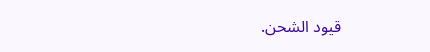قيود الشحن.